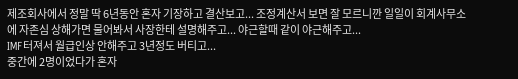제조회사에서 정말 딱 6년동안 혼자 기장하고 결산보고... 조정계산서 보면 잘 모르니깐 일일이 회계사무소에 자존심 상해가면 물어봐서 사장한테 설명해주고... 야근할때 같이 야근해주고...
IMF터져서 월급인상 안해주고 3년정도 버티고...
중간에 2명이었다가 혼자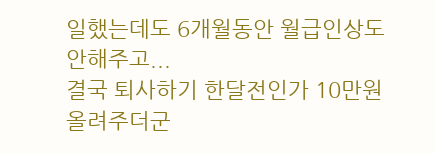일했는데도 6개월동안 월급인상도 안해주고...
결국 퇴사하기 한달전인가 10만원 올려주더군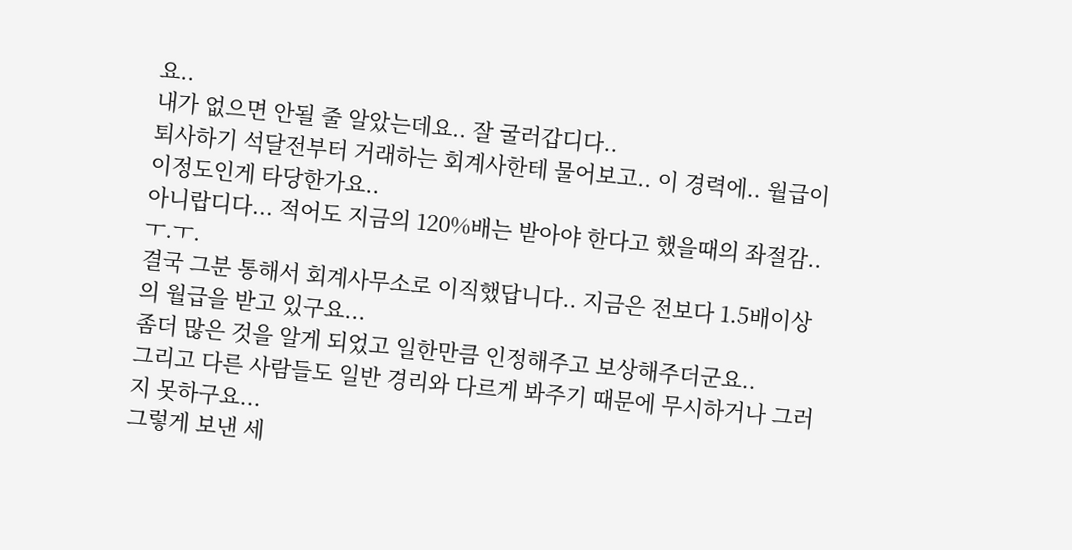요..
내가 없으면 안될 줄 알았는데요.. 잘 굴러갑디다..
퇴사하기 석달전부터 거래하는 회계사한테 물어보고.. 이 경력에.. 월급이 이정도인게 타당한가요..
아니랍디다... 적어도 지금의 120%배는 받아야 한다고 했을때의 좌절감..ㅜ.ㅜ.
결국 그분 통해서 회계사무소로 이직했답니다.. 지금은 전보다 1.5배이상의 월급을 받고 있구요...
좀더 많은 것을 알게 되었고 일한만큼 인정해주고 보상해주더군요..
그리고 다른 사람들도 일반 경리와 다르게 봐주기 때문에 무시하거나 그러지 못하구요...
그렇게 보낸 세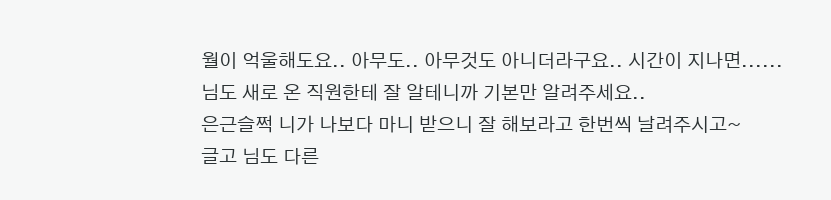월이 억울해도요.. 아무도.. 아무것도 아니더라구요.. 시간이 지나면......
님도 새로 온 직원한테 잘 알테니까 기본만 알려주세요..
은근슬쩍 니가 나보다 마니 받으니 잘 해보라고 한번씩 날려주시고~
글고 님도 다른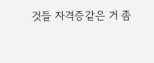것들 자격증같은 거 좀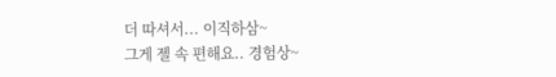더 따셔서... 이직하삼~
그게 젤 속 편해요.. 경험상~